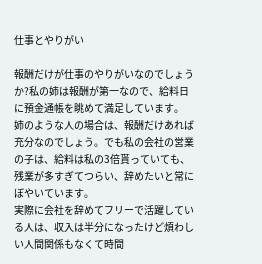仕事とやりがい

報酬だけが仕事のやりがいなのでしょうか?私の姉は報酬が第一なので、給料日に預金通帳を眺めて満足しています。
姉のような人の場合は、報酬だけあれば充分なのでしょう。でも私の会社の営業の子は、給料は私の3倍貰っていても、残業が多すぎてつらい、辞めたいと常にぼやいています。
実際に会社を辞めてフリーで活躍している人は、収入は半分になったけど煩わしい人間関係もなくて時間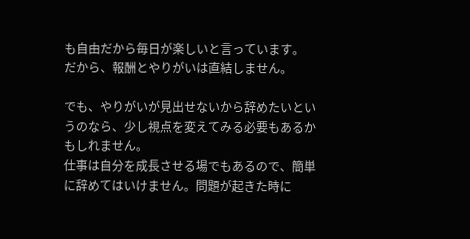も自由だから毎日が楽しいと言っています。
だから、報酬とやりがいは直結しません。

でも、やりがいが見出せないから辞めたいというのなら、少し視点を変えてみる必要もあるかもしれません。
仕事は自分を成長させる場でもあるので、簡単に辞めてはいけません。問題が起きた時に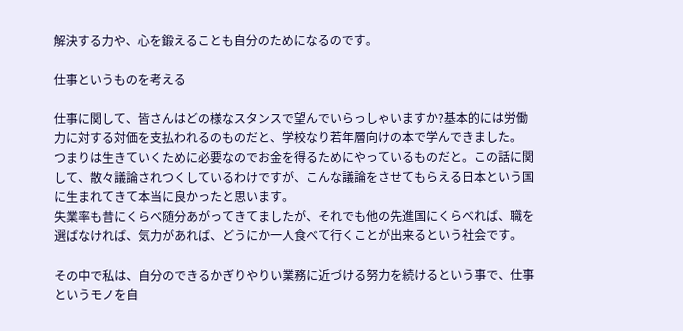解決する力や、心を鍛えることも自分のためになるのです。

仕事というものを考える

仕事に関して、皆さんはどの様なスタンスで望んでいらっしゃいますか?基本的には労働力に対する対価を支払われるのものだと、学校なり若年層向けの本で学んできました。
つまりは生きていくために必要なのでお金を得るためにやっているものだと。この話に関して、散々議論されつくしているわけですが、こんな議論をさせてもらえる日本という国に生まれてきて本当に良かったと思います。
失業率も昔にくらべ随分あがってきてましたが、それでも他の先進国にくらべれば、職を選ばなければ、気力があれば、どうにか一人食べて行くことが出来るという社会です。

その中で私は、自分のできるかぎりやりい業務に近づける努力を続けるという事で、仕事というモノを自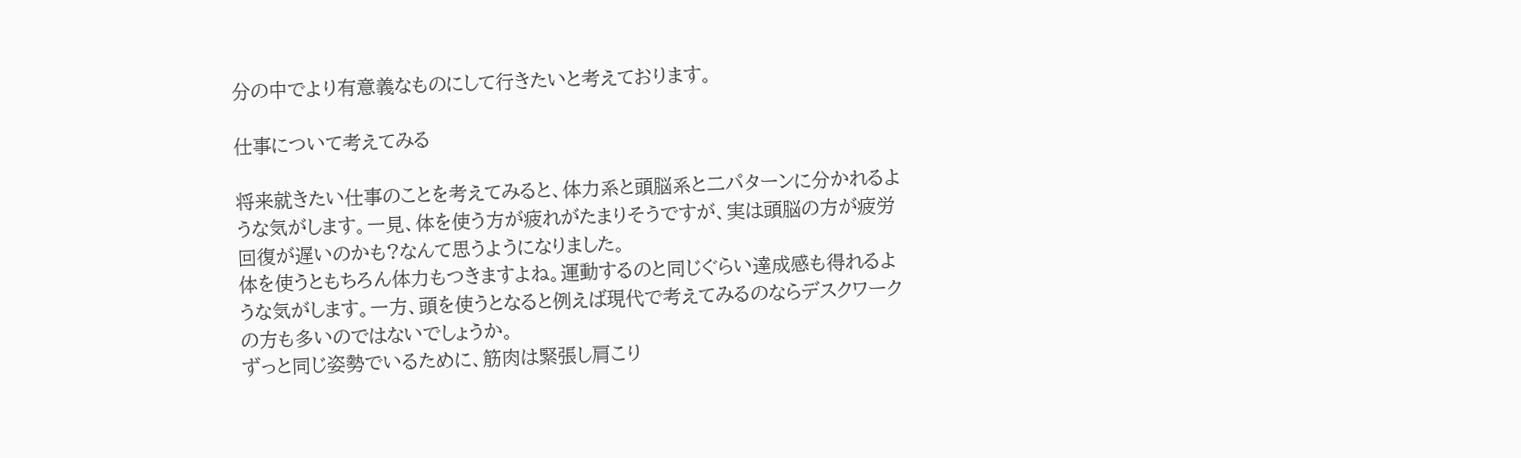分の中でより有意義なものにして行きたいと考えております。

仕事について考えてみる

将来就きたい仕事のことを考えてみると、体力系と頭脳系と二パターンに分かれるような気がします。一見、体を使う方が疲れがたまりそうですが、実は頭脳の方が疲労回復が遅いのかも?なんて思うようになりました。
体を使うともちろん体力もつきますよね。運動するのと同じぐらい達成感も得れるような気がします。一方、頭を使うとなると例えば現代で考えてみるのならデスクワークの方も多いのではないでしょうか。
ずっと同じ姿勢でいるために、筋肉は緊張し肩こり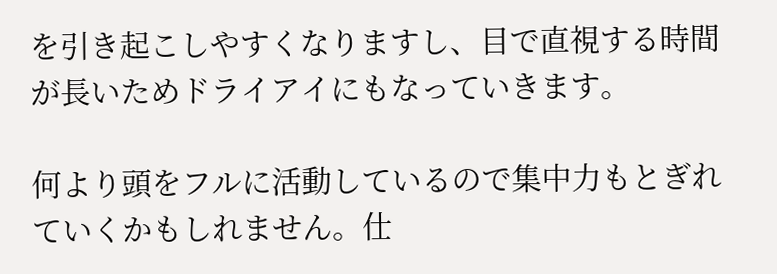を引き起こしやすくなりますし、目で直視する時間が長いためドライアイにもなっていきます。

何より頭をフルに活動しているので集中力もとぎれていくかもしれません。仕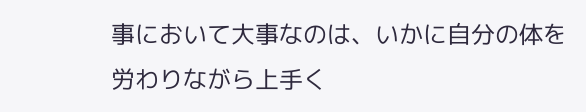事において大事なのは、いかに自分の体を労わりながら上手く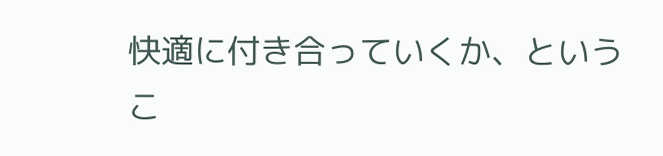快適に付き合っていくか、というこ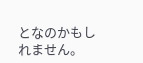となのかもしれません。